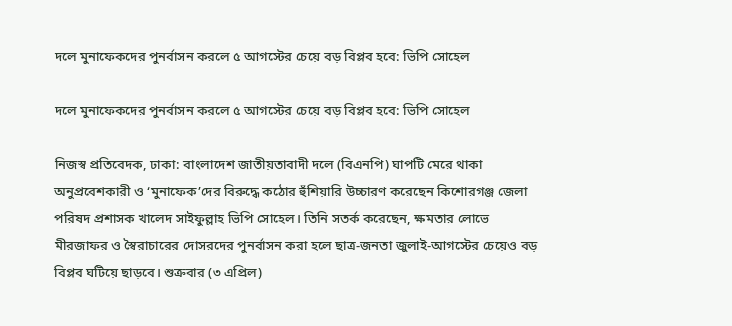দলে মুনাফেকদের পুনর্বাসন করলে ৫ আগস্টের চেয়ে বড় বিপ্লব হবে: ভিপি সোহেল

দলে মুনাফেকদের পুনর্বাসন করলে ৫ আগস্টের চেয়ে বড় বিপ্লব হবে: ভিপি সোহেল

নিজস্ব প্রতিবেদক, ঢাকা: বাংলাদেশ জাতীয়তাবাদী দলে (বিএনপি) ঘাপটি মেরে থাকা অনুপ্রবেশকারী ও ‘মুনাফেক’দের বিরুদ্ধে কঠোর হুঁশিয়ারি উচ্চারণ করেছেন কিশোরগঞ্জ জেলা পরিষদ প্রশাসক খালেদ সাইফুল্লাহ ভিপি সোহেল। তিনি সতর্ক করেছেন, ক্ষমতার লোভে মীরজাফর ও স্বৈরাচারের দোসরদের পুনর্বাসন করা হলে ছাত্র-জনতা জুলাই-আগস্টের চেয়েও বড় বিপ্লব ঘটিয়ে ছাড়বে। শুক্রবার (৩ এপ্রিল)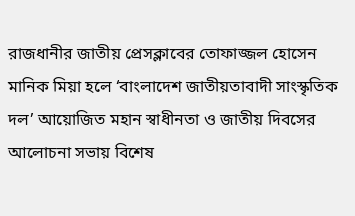রাজধানীর জাতীয় প্রেসক্লাবের তোফাজ্জল হোসেন মানিক মিয়া হলে ‘বাংলাদেশ জাতীয়তাবাদী সাংস্কৃতিক দল’ আয়োজিত মহান স্বাধীনতা ও জাতীয় দিবসের আলোচনা সভায় বিশেষ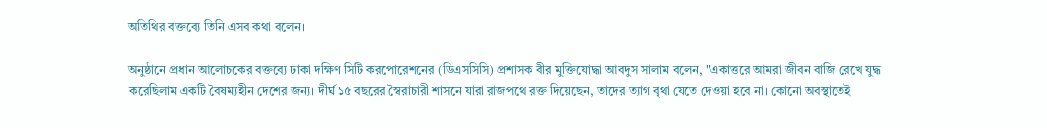অতিথির বক্তব্যে তিনি এসব কথা বলেন।

অনুষ্ঠানে প্রধান আলোচকের বক্তব্যে ঢাকা দক্ষিণ সিটি করপোরেশনের (ডিএসসিসি) প্রশাসক বীর মুক্তিযোদ্ধা আবদুস সালাম বলেন, "একাত্তরে আমরা জীবন বাজি রেখে যুদ্ধ করেছিলাম একটি বৈষম্যহীন দেশের জন্য। দীর্ঘ ১৫ বছরের স্বৈরাচারী শাসনে যারা রাজপথে রক্ত দিয়েছেন, তাদের ত্যাগ বৃথা যেতে দেওয়া হবে না। কোনো অবস্থাতেই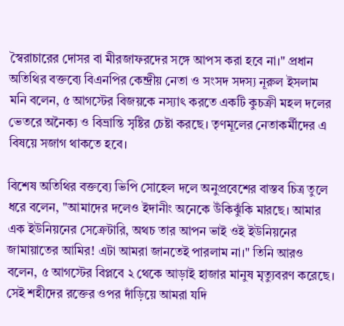স্বৈরাচারের দোসর বা মীরজাফরদের সঙ্গে আপস করা হবে না।" প্রধান অতিথির বক্তব্যে বিএনপির কেন্দ্রীয় নেতা ও সংসদ সদস্য নূরুল ইসলাম মনি বলেন, ৫ আগস্টের বিজয়কে নস্যাৎ করতে একটি কুচক্রী মহল দলের ভেতরে অনৈক্য ও বিভ্রান্তি সৃষ্টির চেষ্টা করছে। তৃণমূলের নেতাকর্মীদের এ বিষয়ে সজাগ থাকতে হবে।

বিশেষ অতিথির বক্তব্যে ভিপি সোহেল দলে অনুপ্রবেশের বাস্তব চিত্র তুলে ধরে বলেন, "আমাদের দলেও ইদানীং অনেকে উঁকিঝুঁকি মারছে। আমার এক ইউনিয়নের সেক্রেটারি, অথচ তার আপন ভাই ওই ইউনিয়নের জামায়াতের আমির! এটা আমরা জানতেই পারলাম না।" তিনি আরও বলেন, ৫ আগস্টের বিপ্লবে ২ থেকে আড়াই হাজার মানুষ মৃত্যুবরণ করেছে। সেই শহীদের রক্তের ওপর দাঁড়িয়ে আমরা যদি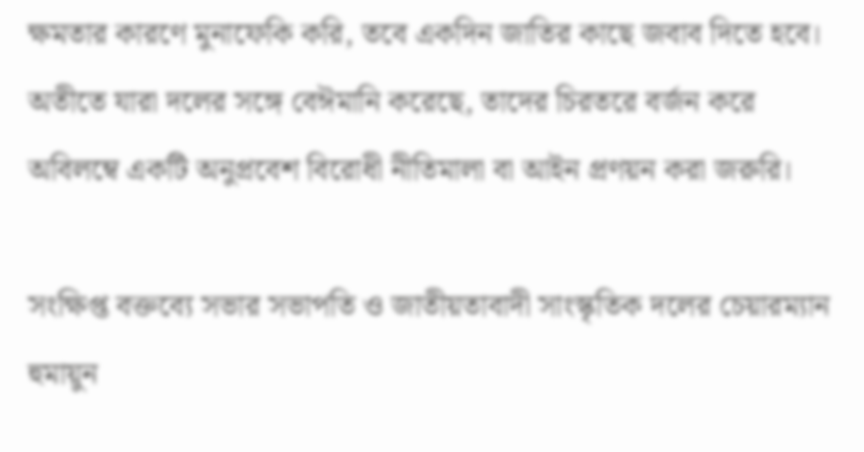ক্ষমতার কারণে মুনাফেকি করি, তবে একদিন জাতির কাছে জবাব দিতে হবে। অতীতে যারা দলের সঙ্গে বেঈমানি করেছে, তাদের চিরতরে বর্জন করে অবিলম্বে একটি অনুপ্রবেশ বিরোধী নীতিমালা বা আইন প্রণয়ন করা জরুরি।

সংক্ষিপ্ত বক্তব্যে সভার সভাপতি ও জাতীয়তাবাদী সাংস্কৃতিক দলের চেয়ারম্যান হুমায়ুন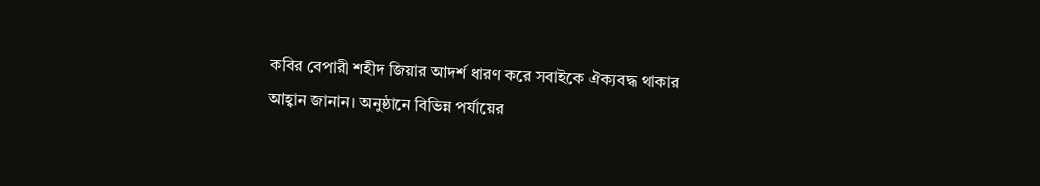কবির বেপারী শহীদ জিয়ার আদর্শ ধারণ করে সবাইকে ঐক্যবদ্ধ থাকার আহ্বান জানান। অনুষ্ঠানে বিভিন্ন পর্যায়ের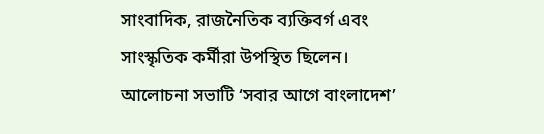সাংবাদিক, রাজনৈতিক ব্যক্তিবর্গ এবং সাংস্কৃতিক কর্মীরা উপস্থিত ছিলেন। আলোচনা সভাটি ‘সবার আগে বাংলাদেশ’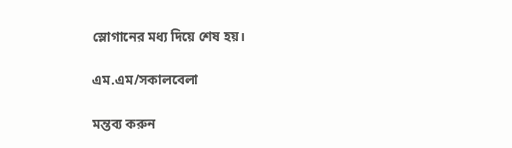স্লোগানের মধ্য দিয়ে শেষ হয়।

এম.এম/সকালবেলা

মন্তব্য করুন